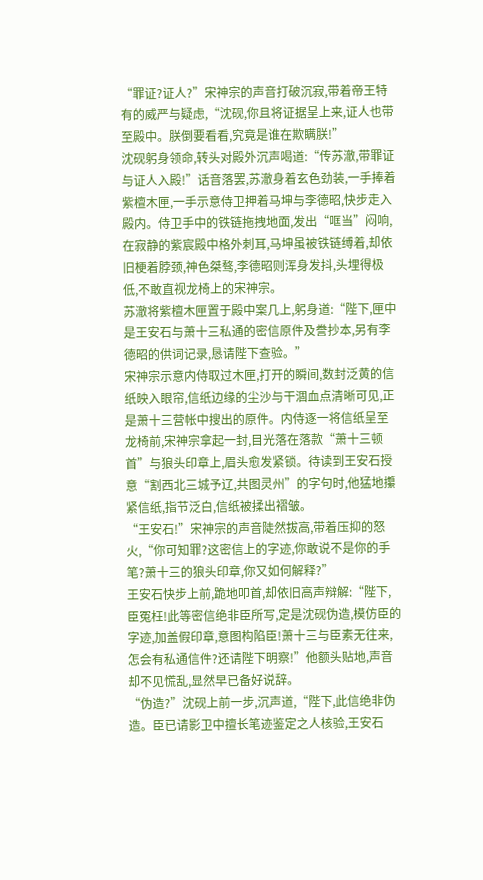“罪证?证人?”宋神宗的声音打破沉寂,带着帝王特有的威严与疑虑,“沈砚,你且将证据呈上来,证人也带至殿中。朕倒要看看,究竟是谁在欺瞒朕!”
沈砚躬身领命,转头对殿外沉声喝道:“传苏澈,带罪证与证人入殿!”话音落罢,苏澈身着玄色劲装,一手捧着紫檀木匣,一手示意侍卫押着马坤与李德昭,快步走入殿内。侍卫手中的铁链拖拽地面,发出“哐当”闷响,在寂静的紫宸殿中格外刺耳,马坤虽被铁链缚着,却依旧梗着脖颈,神色桀骜,李德昭则浑身发抖,头埋得极低,不敢直视龙椅上的宋神宗。
苏澈将紫檀木匣置于殿中案几上,躬身道:“陛下,匣中是王安石与萧十三私通的密信原件及誊抄本,另有李德昭的供词记录,恳请陛下查验。”
宋神宗示意内侍取过木匣,打开的瞬间,数封泛黄的信纸映入眼帘,信纸边缘的尘沙与干涸血点清晰可见,正是萧十三营帐中搜出的原件。内侍逐一将信纸呈至龙椅前,宋神宗拿起一封,目光落在落款“萧十三顿首”与狼头印章上,眉头愈发紧锁。待读到王安石授意“割西北三城予辽,共图灵州”的字句时,他猛地攥紧信纸,指节泛白,信纸被揉出褶皱。
“王安石!”宋神宗的声音陡然拔高,带着压抑的怒火,“你可知罪?这密信上的字迹,你敢说不是你的手笔?萧十三的狼头印章,你又如何解释?”
王安石快步上前,跪地叩首,却依旧高声辩解:“陛下,臣冤枉!此等密信绝非臣所写,定是沈砚伪造,模仿臣的字迹,加盖假印章,意图构陷臣!萧十三与臣素无往来,怎会有私通信件?还请陛下明察!”他额头贴地,声音却不见慌乱,显然早已备好说辞。
“伪造?”沈砚上前一步,沉声道,“陛下,此信绝非伪造。臣已请影卫中擅长笔迹鉴定之人核验,王安石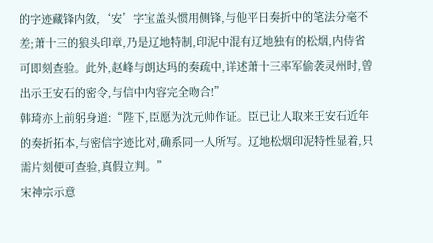的字迹藏锋内敛,‘安’字宝盖头惯用侧锋,与他平日奏折中的笔法分毫不差;萧十三的狼头印章,乃是辽地特制,印泥中混有辽地独有的松烟,内侍省可即刻查验。此外,赵峰与朗达玛的奏疏中,详述萧十三率军偷袭灵州时,曾出示王安石的密令,与信中内容完全吻合!”
韩琦亦上前躬身道:“陛下,臣愿为沈元帅作证。臣已让人取来王安石近年的奏折拓本,与密信字迹比对,确系同一人所写。辽地松烟印泥特性显着,只需片刻便可查验,真假立判。”
宋神宗示意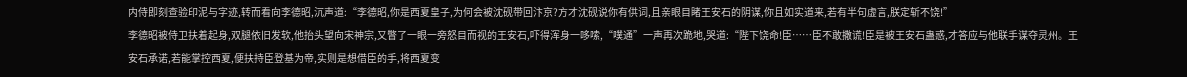内侍即刻查验印泥与字迹,转而看向李德昭,沉声道:“李德昭,你是西夏皇子,为何会被沈砚带回汴京?方才沈砚说你有供词,且亲眼目睹王安石的阴谋,你且如实道来,若有半句虚言,朕定斩不饶!”
李德昭被侍卫扶着起身,双腿依旧发软,他抬头望向宋神宗,又瞥了一眼一旁怒目而视的王安石,吓得浑身一哆嗦,“噗通”一声再次跪地,哭道:“陛下饶命!臣……臣不敢撒谎!臣是被王安石蛊惑,才答应与他联手谋夺灵州。王安石承诺,若能掌控西夏,便扶持臣登基为帝,实则是想借臣的手,将西夏变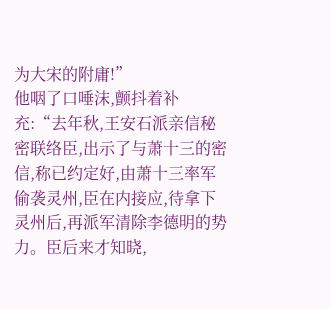为大宋的附庸!”
他咽了口唾沫,颤抖着补充:“去年秋,王安石派亲信秘密联络臣,出示了与萧十三的密信,称已约定好,由萧十三率军偷袭灵州,臣在内接应,待拿下灵州后,再派军清除李德明的势力。臣后来才知晓,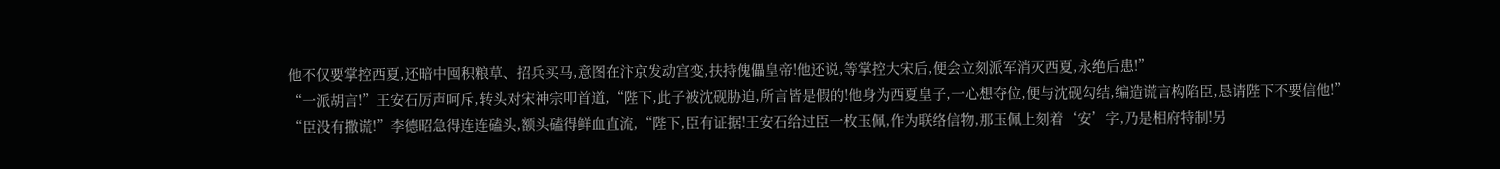他不仅要掌控西夏,还暗中囤积粮草、招兵买马,意图在汴京发动宫变,扶持傀儡皇帝!他还说,等掌控大宋后,便会立刻派军消灭西夏,永绝后患!”
“一派胡言!”王安石厉声呵斥,转头对宋神宗叩首道,“陛下,此子被沈砚胁迫,所言皆是假的!他身为西夏皇子,一心想夺位,便与沈砚勾结,编造谎言构陷臣,恳请陛下不要信他!”
“臣没有撒谎!”李德昭急得连连磕头,额头磕得鲜血直流,“陛下,臣有证据!王安石给过臣一枚玉佩,作为联络信物,那玉佩上刻着‘安’字,乃是相府特制!另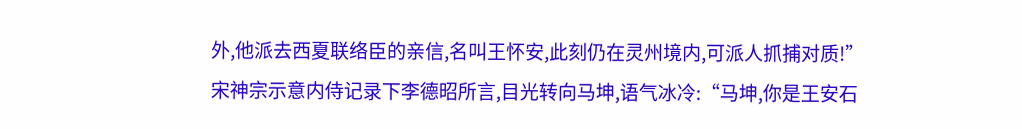外,他派去西夏联络臣的亲信,名叫王怀安,此刻仍在灵州境内,可派人抓捕对质!”
宋神宗示意内侍记录下李德昭所言,目光转向马坤,语气冰冷:“马坤,你是王安石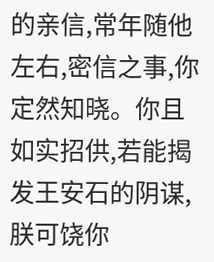的亲信,常年随他左右,密信之事,你定然知晓。你且如实招供,若能揭发王安石的阴谋,朕可饶你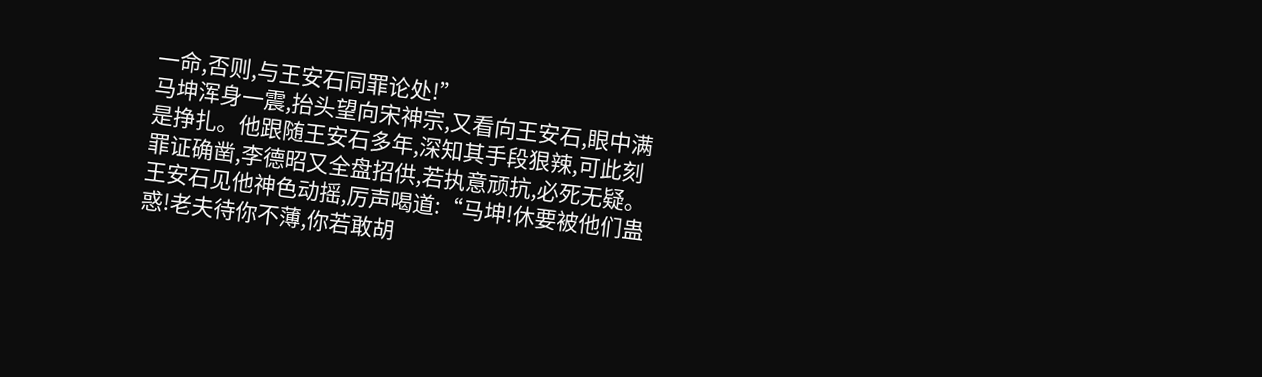一命,否则,与王安石同罪论处!”
马坤浑身一震,抬头望向宋神宗,又看向王安石,眼中满是挣扎。他跟随王安石多年,深知其手段狠辣,可此刻罪证确凿,李德昭又全盘招供,若执意顽抗,必死无疑。王安石见他神色动摇,厉声喝道:“马坤!休要被他们蛊惑!老夫待你不薄,你若敢胡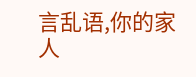言乱语,你的家人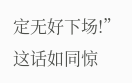定无好下场!”
这话如同惊